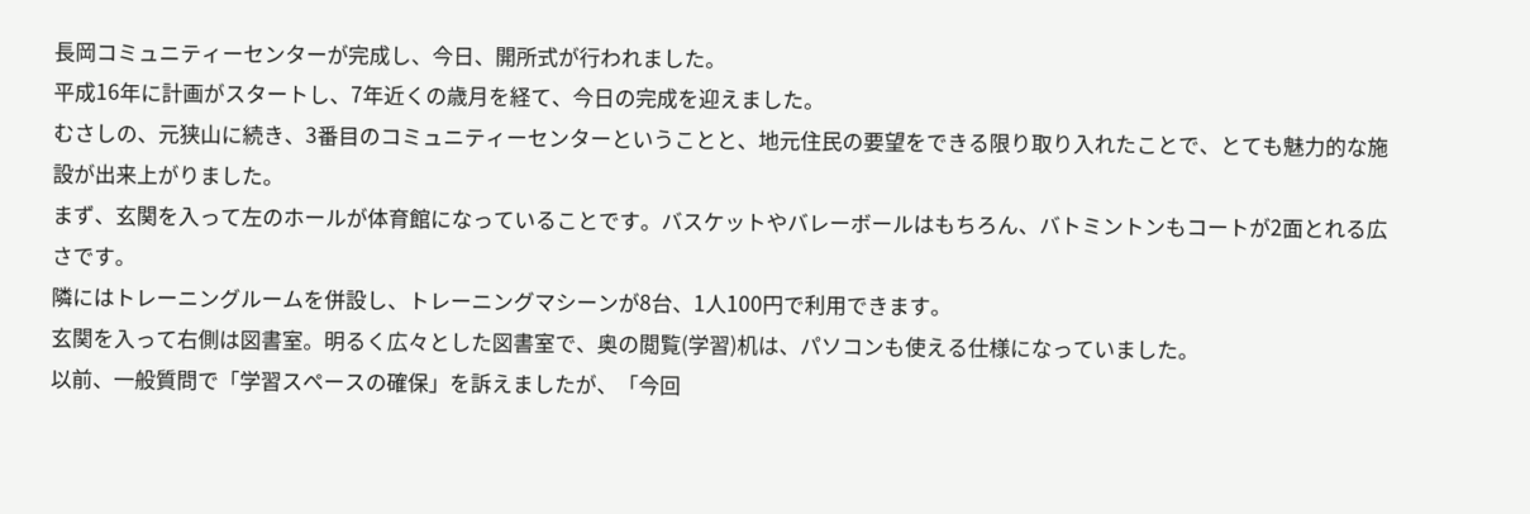長岡コミュニティーセンターが完成し、今日、開所式が行われました。
平成16年に計画がスタートし、7年近くの歳月を経て、今日の完成を迎えました。
むさしの、元狭山に続き、3番目のコミュニティーセンターということと、地元住民の要望をできる限り取り入れたことで、とても魅力的な施設が出来上がりました。
まず、玄関を入って左のホールが体育館になっていることです。バスケットやバレーボールはもちろん、バトミントンもコートが2面とれる広さです。
隣にはトレーニングルームを併設し、トレーニングマシーンが8台、1人100円で利用できます。
玄関を入って右側は図書室。明るく広々とした図書室で、奥の閲覧(学習)机は、パソコンも使える仕様になっていました。
以前、一般質問で「学習スペースの確保」を訴えましたが、「今回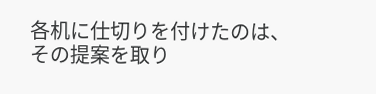各机に仕切りを付けたのは、その提案を取り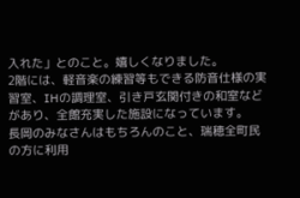入れた」とのこと。嬉しくなりました。
2階には、軽音楽の練習等もできる防音仕様の実習室、IHの調理室、引き戸玄関付きの和室などがあり、全館充実した施設になっています。
長岡のみなさんはもちろんのこと、瑞穂全町民の方に利用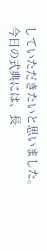していただきたいと思いました。
今日の式典には、長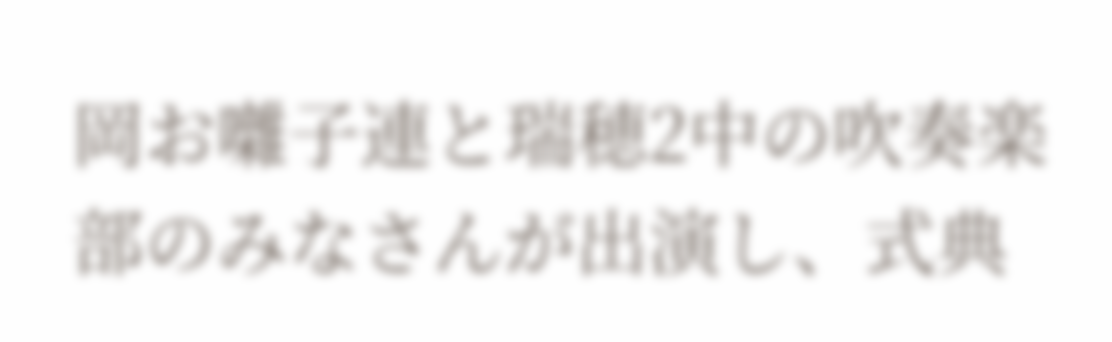岡お囃子連と瑞穂2中の吹奏楽部のみなさんが出演し、式典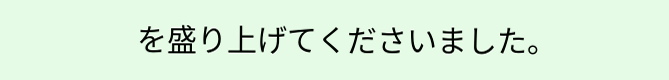を盛り上げてくださいました。